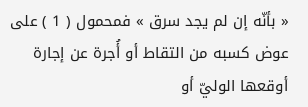« بأنّه إن لم يجد سرق » فمحمول ( 1 ) على عوض كسبه من التقاط أو أُجرة عن إجارة أوقعها الوليّ أو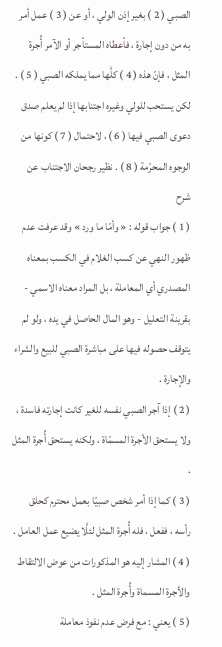الصبي ( 2 ) بغير إذن الولي ، أو عن ( 3 ) عمل أمر به من دون إجارة ، فأعطاه المستأجر أو الآمر أُجرة المثل ، فإنّ هذه ( 4 ) كلَّها مما يملكه الصبي ( 5 ) . لكن يستحب للولي وغيره اجتنابها إذا لم يعلم صدق دعوى الصبي فيها ( 6 ) ، لاحتمال ( 7 ) كونها من الوجوه المحرّمة ( 8 ) . نظير رجحان الاجتناب عن
شرح
( 1 ) جواب قوله : « وأمّا ما ورد » وقد عرفت عدم ظهور النهي عن كسب الغلام في الكسب بمعناه المصدري أي المعاملة ، بل المراد معناه الاسمي - بقرينة التعليل - وهو المال الحاصل في يده ، ولو لم يتوقف حصوله فيها على مباشرة الصبي للبيع والشراء والإجارة .
( 2 ) إذا آجر الصبي نفسه للغير كانت إجارته فاسدة ، ولا يستحق الأجرة المسمّاة ، ولكنه يستحق أُجرة المثل .
( 3 ) كما إذا أمر شخص صبيّا بعمل محترم كحلق رأسه ، ففعل ، فله أُجرة المثل لئلَّا يضيع عمل العامل .
( 4 ) المشار إليه هو المذكورات من عوض الالتقاط والأجرة المسماة وأُجرة المثل .
( 5 ) يعني : مع فرض عدم نفوذ معاملة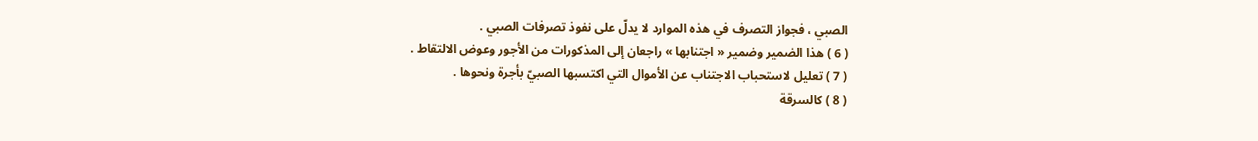الصبي ، فجواز التصرف في هذه الموارد لا يدلّ على نفوذ تصرفات الصبي .
( 6 ) هذا الضمير وضمير « اجتنابها » راجعان إلى المذكورات من الأجور وعوض الالتقاط .
( 7 ) تعليل لاستحباب الاجتناب عن الأموال التي اكتسبها الصبيّ بأجرة ونحوها .
( 8 ) كالسرقة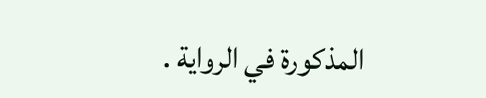المذكورة في الرواية .